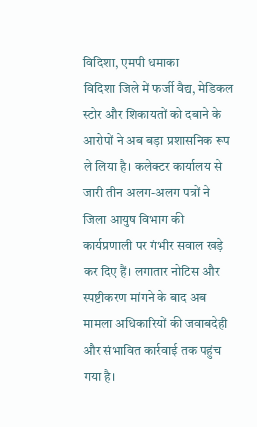विदिशा, एमपी धमाका
विदिशा जिले में फर्जी वैद्य, मेडिकल स्टोर और शिकायतों को दबाने के आरोपों ने अब बड़ा प्रशासनिक रूप ले लिया है। कलेक्टर कार्यालय से जारी तीन अलग-अलग पत्रों ने जिला आयुष विभाग की कार्यप्रणाली पर गंभीर सवाल खड़े कर दिए हैं। लगातार नोटिस और स्पष्टीकरण मांगने के बाद अब मामला अधिकारियों की जवाबदेही और संभावित कार्रवाई तक पहुंच गया है।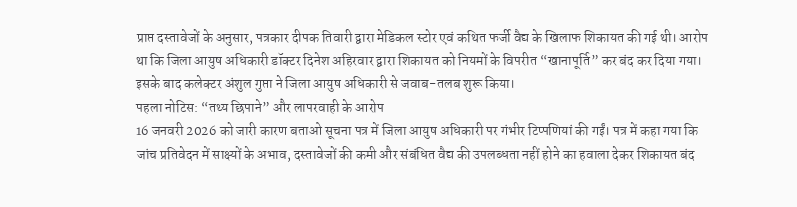प्राप्त दस्तावेजों के अनुसार, पत्रकार दीपक तिवारी द्वारा मेडिकल स्टोर एवं कथित फर्जी वैद्य के खिलाफ शिकायत की गई थी। आरोप था कि जिला आयुष अधिकारी डॉक्टर दिनेश अहिरवार द्वारा शिकायत को नियमों के विपरीत “खानापूर्ति” कर बंद कर दिया गया।
इसके बाद कलेक्टर अंशुल गुप्ता ने जिला आयुष अधिकारी से जवाब-तलब शुरू किया।
पहला नोटिस: “तथ्य छिपाने” और लापरवाही के आरोप
16 जनवरी 2026 को जारी कारण बताओ सूचना पत्र में जिला आयुष अधिकारी पर गंभीर टिप्पणियां की गईं। पत्र में कहा गया कि जांच प्रतिवेदन में साक्ष्यों के अभाव, दस्तावेजों की कमी और संबंधित वैद्य की उपलब्धता नहीं होने का हवाला देकर शिकायत बंद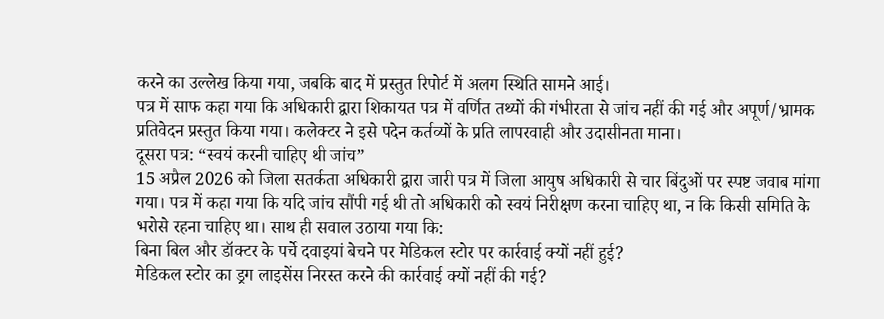करने का उल्लेख किया गया, जबकि बाद में प्रस्तुत रिपोर्ट में अलग स्थिति सामने आई।
पत्र में साफ कहा गया कि अधिकारी द्वारा शिकायत पत्र में वर्णित तथ्यों की गंभीरता से जांच नहीं की गई और अपूर्ण/भ्रामक प्रतिवेदन प्रस्तुत किया गया। कलेक्टर ने इसे पदेन कर्तव्यों के प्रति लापरवाही और उदासीनता माना।
दूसरा पत्र: “स्वयं करनी चाहिए थी जांच”
15 अप्रैल 2026 को जिला सतर्कता अधिकारी द्वारा जारी पत्र में जिला आयुष अधिकारी से चार बिंदुओं पर स्पष्ट जवाब मांगा गया। पत्र में कहा गया कि यदि जांच सौंपी गई थी तो अधिकारी को स्वयं निरीक्षण करना चाहिए था, न कि किसी समिति के भरोसे रहना चाहिए था। साथ ही सवाल उठाया गया कि:
बिना बिल और डॉक्टर के पर्चे दवाइयां बेचने पर मेडिकल स्टोर पर कार्रवाई क्यों नहीं हुई?
मेडिकल स्टोर का ड्रग लाइसेंस निरस्त करने की कार्रवाई क्यों नहीं की गई?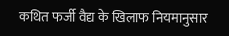कथित फर्जी वैद्य के खिलाफ नियमानुसार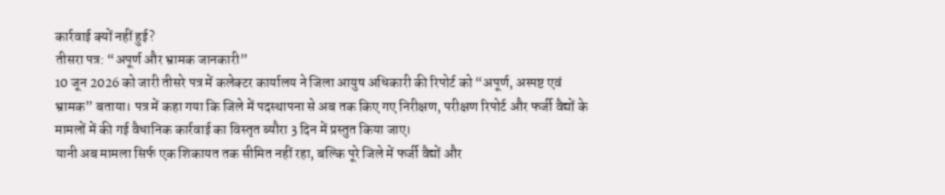कार्रवाई क्यों नहीं हुई?
तीसरा पत्र: “अपूर्ण और भ्रामक जानकारी”
10 जून 2026 को जारी तीसरे पत्र में कलेक्टर कार्यालय ने जिला आयुष अधिकारी की रिपोर्ट को “अपूर्ण, अस्पष्ट एवं भ्रामक” बताया। पत्र में कहा गया कि जिले में पदस्थापना से अब तक किए गए निरीक्षण, परीक्षण रिपोर्ट और फर्जी वैद्यों के मामलों में की गई वैधानिक कार्रवाई का विस्तृत ब्यौरा 3 दिन में प्रस्तुत किया जाए।
यानी अब मामला सिर्फ एक शिकायत तक सीमित नहीं रहा, बल्कि पूरे जिले में फर्जी वैद्यों और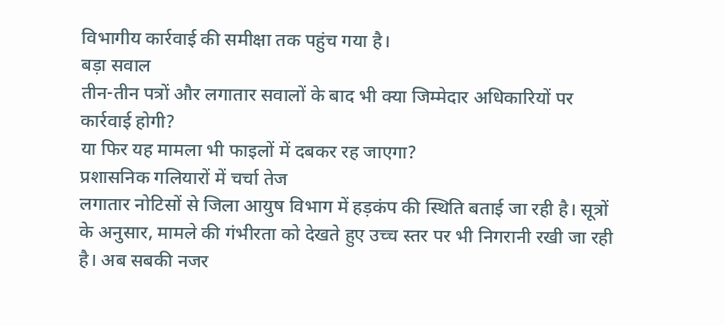विभागीय कार्रवाई की समीक्षा तक पहुंच गया है।
बड़ा सवाल
तीन-तीन पत्रों और लगातार सवालों के बाद भी क्या जिम्मेदार अधिकारियों पर कार्रवाई होगी?
या फिर यह मामला भी फाइलों में दबकर रह जाएगा?
प्रशासनिक गलियारों में चर्चा तेज
लगातार नोटिसों से जिला आयुष विभाग में हड़कंप की स्थिति बताई जा रही है। सूत्रों के अनुसार, मामले की गंभीरता को देखते हुए उच्च स्तर पर भी निगरानी रखी जा रही है। अब सबकी नजर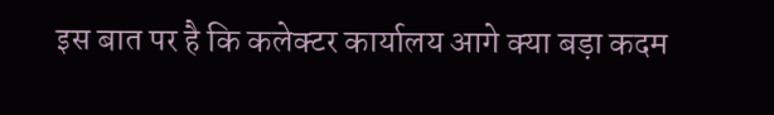इस बात पर है कि कलेक्टर कार्यालय आगे क्या बड़ा कदम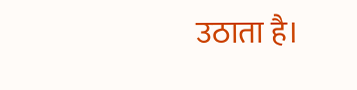उठाता है।